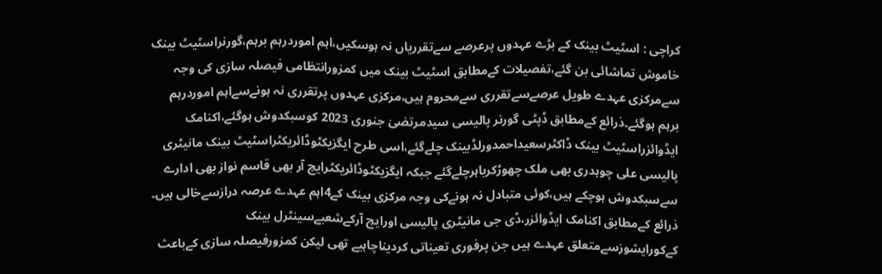کراچی : اسٹیٹ بینک کے بڑے عہدوں پرعرصے سےتقرریاں نہ ہوسکیں،اہم اموردرہم برہم،گورنراسٹیٹ بینک خاموش تماشائی بن گئے،تفصیلات کےمطابق اسٹیٹ بینک میں کمزورانتظامی فیصلہ سازی کی وجہ سےمرکزی عہدے طویل عرصےسےتقرری سےمحروم ہیں،مرکزی عہدوں پرتقرری نہ ہونےسےاہم اموردرہم برہم ہوگئے۔ذرائع کےمطابق ڈپٹی گورنر پالیسی سیدمرتضیٰ جنوری 2023 کوسبکدوش ہوگئے،اکنامک ایڈوائزراسٹیٹ بینک ڈاکٹرسعیداحمدورلڈبینک چلےگئے،اسی طرح ایگزیکٹوڈائریکٹراسٹیٹ بینک مانیٹری پالیسی علی چوہدری بھی ملک چھوڑکرباہرچلےگئے جبکہ ایگزیکٹوڈائریکٹرایچ آر بھی قاسم نواز بھی ادارے سےسبکدوش ہوچکے ہیں،کوئی متبادل نہ ہونےکی وجہ مرکزی بینک کے4اہم عہدے عرصہ درازسےخالی ہیں۔
ذرائع کےمطابق اکنامک ایڈوائزر،ڈی جی مانیٹری پالیسی اورایچ آرکےشعبےسینٹرل بینک کےکورایشوزسےمتعلق عہدے ہیں جن پرفوری تعیناتی کردیناچاہیے تھی لیکن کمزورفیصلہ سازی کےباعث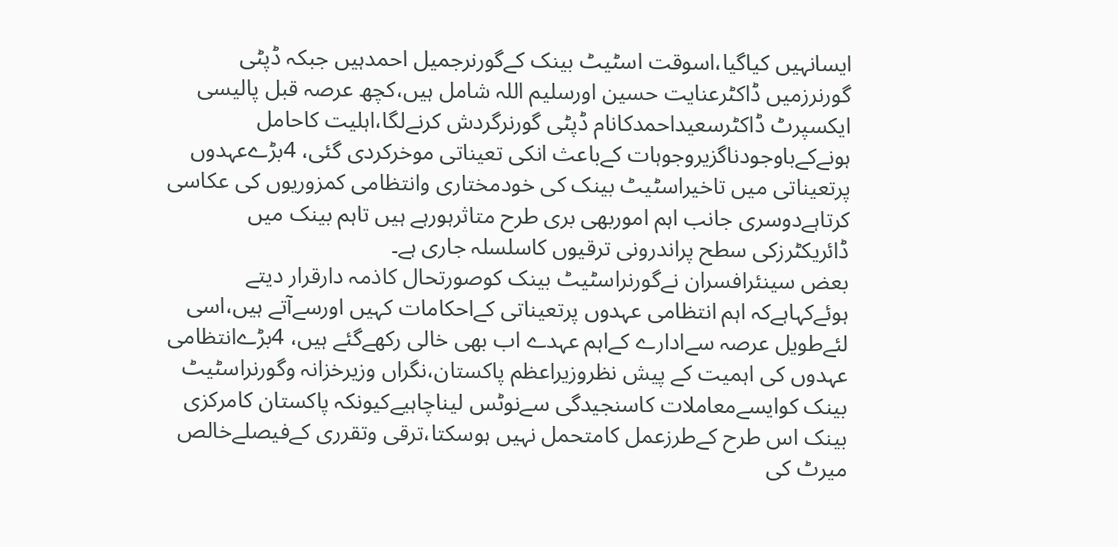ایسانہیں کیاگیا،اسوقت اسٹیٹ بینک کےگورنرجمیل احمدہیں جبکہ ڈپٹی گورنرزمیں ڈاکٹرعنایت حسین اورسلیم اللہ شامل ہیں،کچھ عرصہ قبل پالیسی ایکسپرٹ ڈاکٹرسعیداحمدکانام ڈپٹی گورنرگردش کرنےلگا،اہلیت کاحامل ہونےکےباوجودناگزیروجوہات کےباعث انکی تعیناتی موخرکردی گئی، 4بڑےعہدوں پرتعیناتی میں تاخیراسٹیٹ بینک کی خودمختاری وانتظامی کمزوریوں کی عکاسی کرتاہےدوسری جانب اہم اموربھی بری طرح متاثرہورہے ہیں تاہم بینک میں ڈائریکٹرزکی سطح پراندرونی ترقیوں کاسلسلہ جاری ہے۔
بعض سینئرافسران نےگورنراسٹیٹ بینک کوصورتحال کاذمہ دارقرار دیتے ہوئےکہاہےکہ اہم انتظامی عہدوں پرتعیناتی کےاحکامات کہیں اورسےآتے ہیں،اسی لئےطویل عرصہ سےادارے کےاہم عہدے اب بھی خالی رکھےگئے ہیں، 4بڑےانتظامی عہدوں کی اہمیت کے پیش نظروزیراعظم پاکستان،نگراں وزیرخزانہ وگورنراسٹیٹ بینک کوایسےمعاملات کاسنجیدگی سےنوٹس لیناچاہیےکیونکہ پاکستان کامرکزی بینک اس طرح کےطرزعمل کامتحمل نہیں ہوسکتا،ترقی وتقرری کےفیصلےخالص میرٹ کی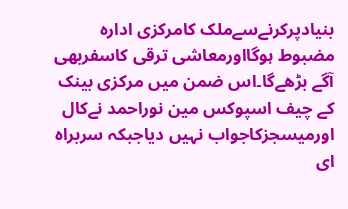بنیادپرکرنےسےملک کامرکزی ادارہ مضبوط ہوگااورمعاشی ترقی کاسفربھی آگے بڑھےگا۔اس ضمن میں مرکزی بینک کے چیف اسپوکس مین نوراحمد نےکال اورمیسجزکاجواب نہیں دیاجبکہ سربراہ ای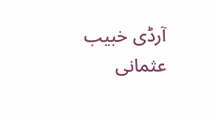آرڈی خبیب عثمانی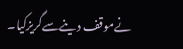نےموقف دینےسےگریزکیا۔